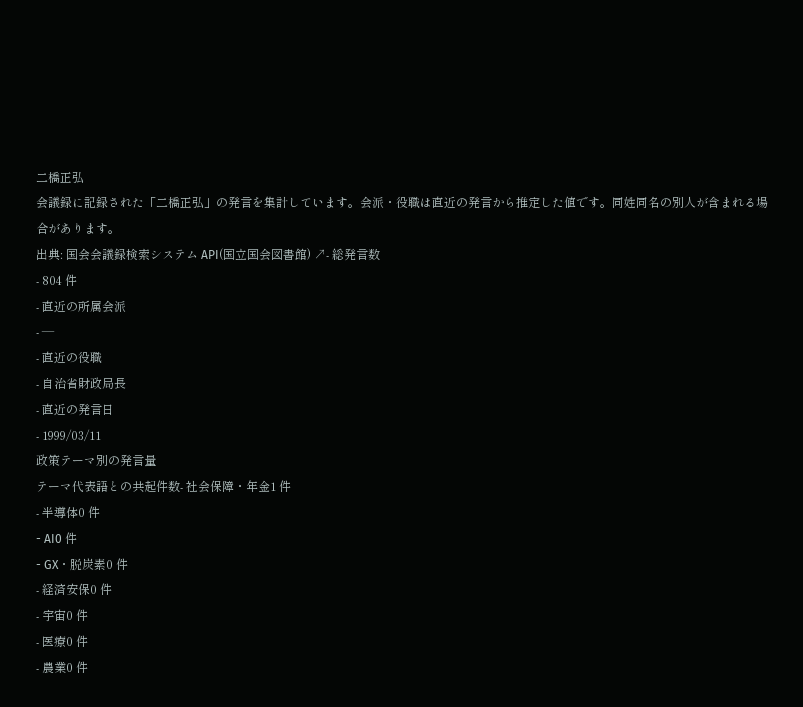二橋正弘
会議録に記録された「二橋正弘」の発言を集計しています。会派・役職は直近の発言から推定した値です。同姓同名の別人が含まれる場合があります。
出典: 国会会議録検索システム API(国立国会図書館) ↗- 総発言数
- 804 件
- 直近の所属会派
- —
- 直近の役職
- 自治省財政局長
- 直近の発言日
- 1999/03/11
政策テーマ別の発言量
テーマ代表語との共起件数- 社会保障・年金1 件
- 半導体0 件
- AI0 件
- GX・脱炭素0 件
- 経済安保0 件
- 宇宙0 件
- 医療0 件
- 農業0 件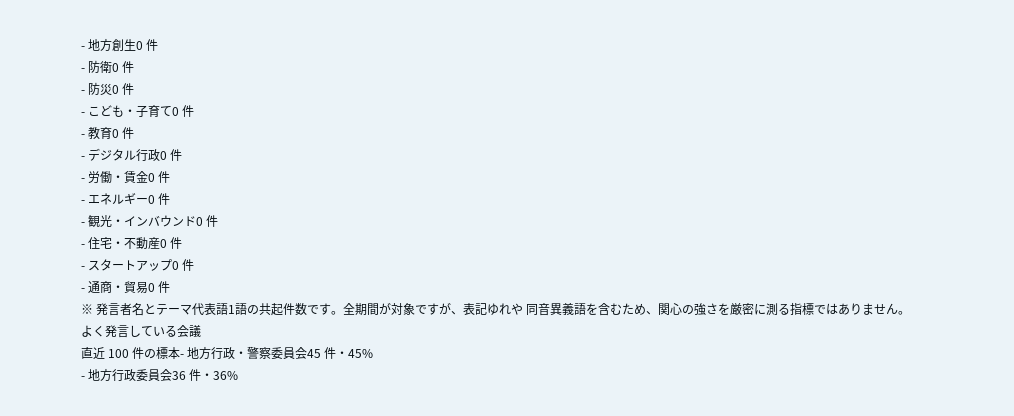- 地方創生0 件
- 防衛0 件
- 防災0 件
- こども・子育て0 件
- 教育0 件
- デジタル行政0 件
- 労働・賃金0 件
- エネルギー0 件
- 観光・インバウンド0 件
- 住宅・不動産0 件
- スタートアップ0 件
- 通商・貿易0 件
※ 発言者名とテーマ代表語1語の共起件数です。全期間が対象ですが、表記ゆれや 同音異義語を含むため、関心の強さを厳密に測る指標ではありません。
よく発言している会議
直近 100 件の標本- 地方行政・警察委員会45 件・45%
- 地方行政委員会36 件・36%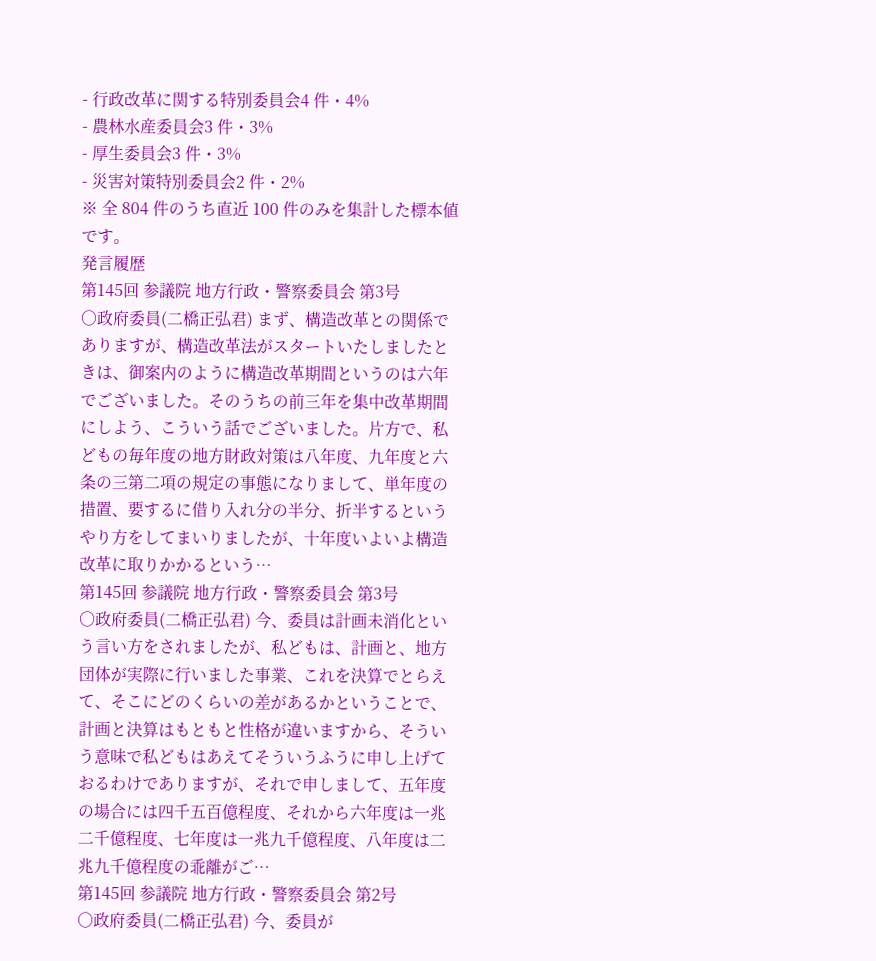- 行政改革に関する特別委員会4 件・4%
- 農林水産委員会3 件・3%
- 厚生委員会3 件・3%
- 災害対策特別委員会2 件・2%
※ 全 804 件のうち直近 100 件のみを集計した標本値です。
発言履歴
第145回 参議院 地方行政・警察委員会 第3号
○政府委員(二橋正弘君) まず、構造改革との関係でありますが、構造改革法がスタートいたしましたときは、御案内のように構造改革期間というのは六年でございました。そのうちの前三年を集中改革期間にしよう、こういう話でございました。片方で、私どもの毎年度の地方財政対策は八年度、九年度と六条の三第二項の規定の事態になりまして、単年度の措置、要するに借り入れ分の半分、折半するというやり方をしてまいりましたが、十年度いよいよ構造改革に取りかかるという…
第145回 参議院 地方行政・警察委員会 第3号
○政府委員(二橋正弘君) 今、委員は計画未消化という言い方をされましたが、私どもは、計画と、地方団体が実際に行いました事業、これを決算でとらえて、そこにどのくらいの差があるかということで、計画と決算はもともと性格が違いますから、そういう意味で私どもはあえてそういうふうに申し上げておるわけでありますが、それで申しまして、五年度の場合には四千五百億程度、それから六年度は一兆二千億程度、七年度は一兆九千億程度、八年度は二兆九千億程度の乖離がご…
第145回 参議院 地方行政・警察委員会 第2号
○政府委員(二橋正弘君) 今、委員が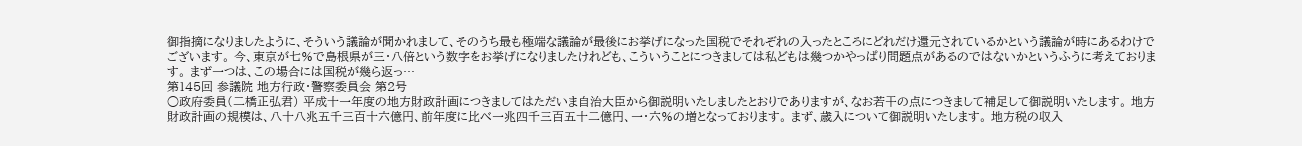御指摘になりましたように、そういう議論が聞かれまして、そのうち最も極端な議論が最後にお挙げになった国税でそれぞれの入ったところにどれだけ還元されているかという議論が時にあるわけでございます。 今、東京が七%で島根県が三・八倍という数字をお挙げになりましたけれども、こういうことにつきましては私どもは幾つかやっぱり問題点があるのではないかというふうに考えております。 まず一つは、この場合には国税が幾ら返っ…
第145回 参議院 地方行政・警察委員会 第2号
○政府委員(二橋正弘君) 平成十一年度の地方財政計画につきましてはただいま自治大臣から御説明いたしましたとおりでありますが、なお若干の点につきまして補足して御説明いたします。 地方財政計画の規模は、八十八兆五千三百十六億円、前年度に比べ一兆四千三百五十二億円、一・六%の増となっております。 まず、歳入について御説明いたします。 地方税の収入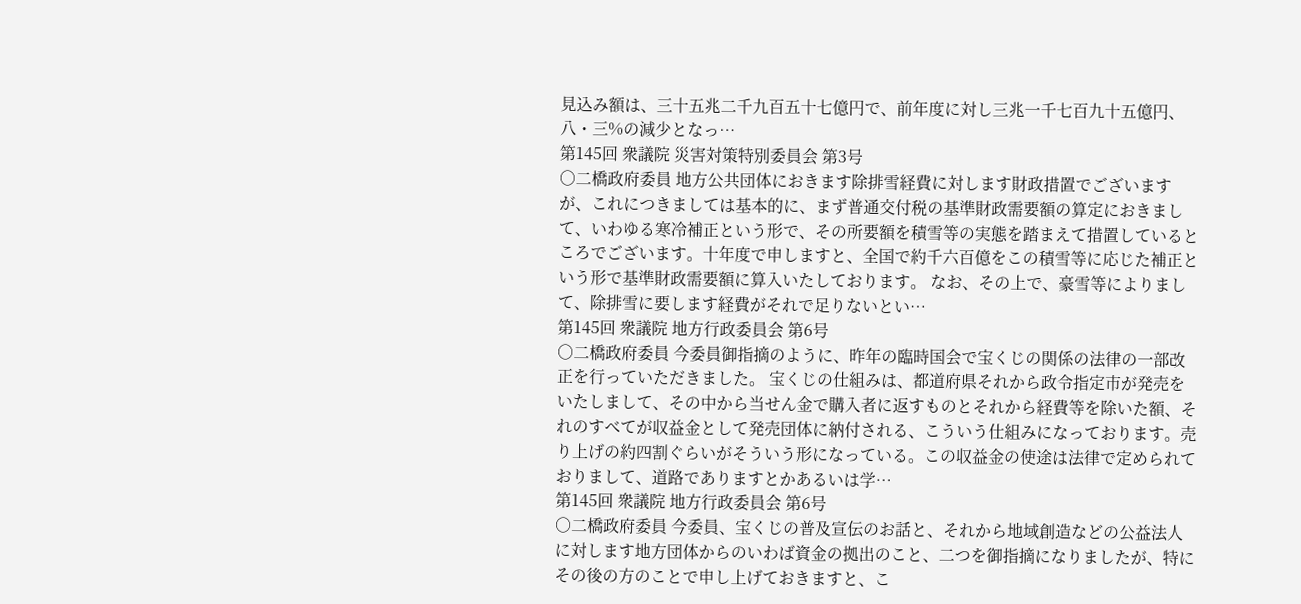見込み額は、三十五兆二千九百五十七億円で、前年度に対し三兆一千七百九十五億円、八・三%の減少となっ…
第145回 衆議院 災害対策特別委員会 第3号
○二橋政府委員 地方公共団体におきます除排雪経費に対します財政措置でございますが、これにつきましては基本的に、まず普通交付税の基準財政需要額の算定におきまして、いわゆる寒冷補正という形で、その所要額を積雪等の実態を踏まえて措置しているところでございます。十年度で申しますと、全国で約千六百億をこの積雪等に応じた補正という形で基準財政需要額に算入いたしております。 なお、その上で、豪雪等によりまして、除排雪に要します経費がそれで足りないとい…
第145回 衆議院 地方行政委員会 第6号
○二橋政府委員 今委員御指摘のように、昨年の臨時国会で宝くじの関係の法律の一部改正を行っていただきました。 宝くじの仕組みは、都道府県それから政令指定市が発売をいたしまして、その中から当せん金で購入者に返すものとそれから経費等を除いた額、それのすべてが収益金として発売団体に納付される、こういう仕組みになっております。売り上げの約四割ぐらいがそういう形になっている。この収益金の使途は法律で定められておりまして、道路でありますとかあるいは学…
第145回 衆議院 地方行政委員会 第6号
○二橋政府委員 今委員、宝くじの普及宣伝のお話と、それから地域創造などの公益法人に対します地方団体からのいわば資金の拠出のこと、二つを御指摘になりましたが、特にその後の方のことで申し上げておきますと、こ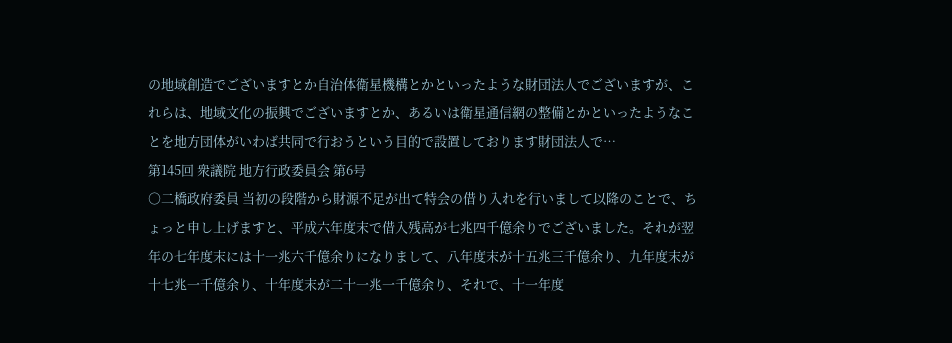の地域創造でございますとか自治体衛星機構とかといったような財団法人でございますが、これらは、地域文化の振興でございますとか、あるいは衛星通信網の整備とかといったようなことを地方団体がいわば共同で行おうという目的で設置しております財団法人で…
第145回 衆議院 地方行政委員会 第6号
○二橋政府委員 当初の段階から財源不足が出て特会の借り入れを行いまして以降のことで、ちょっと申し上げますと、平成六年度末で借入残高が七兆四千億余りでございました。それが翌年の七年度末には十一兆六千億余りになりまして、八年度末が十五兆三千億余り、九年度末が十七兆一千億余り、十年度末が二十一兆一千億余り、それで、十一年度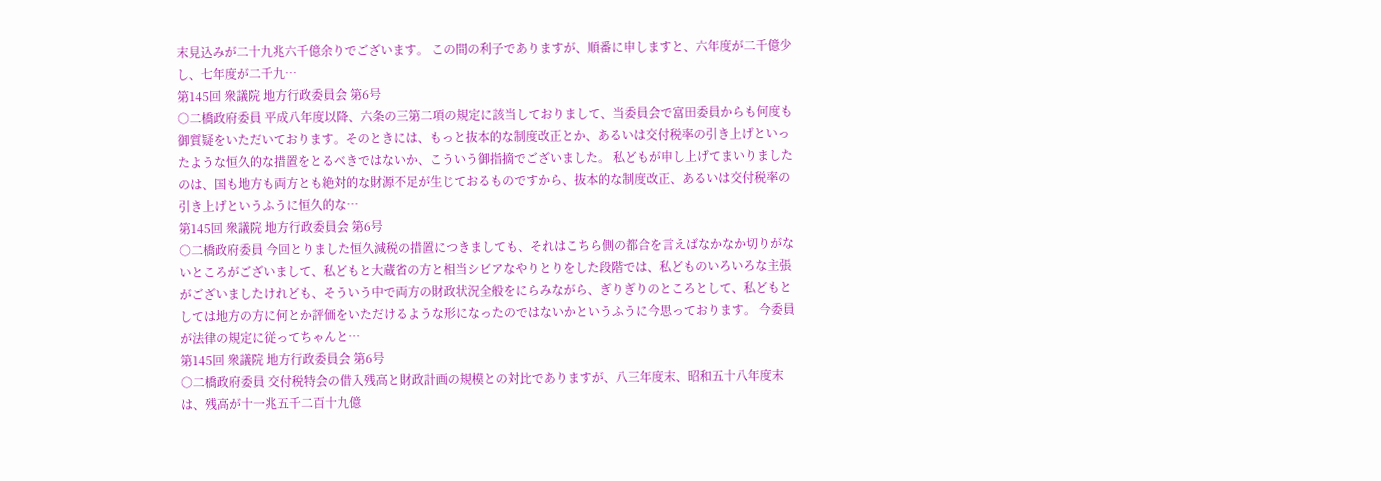末見込みが二十九兆六千億余りでございます。 この間の利子でありますが、順番に申しますと、六年度が二千億少し、七年度が二千九…
第145回 衆議院 地方行政委員会 第6号
○二橋政府委員 平成八年度以降、六条の三第二項の規定に該当しておりまして、当委員会で富田委員からも何度も御質疑をいただいております。そのときには、もっと抜本的な制度改正とか、あるいは交付税率の引き上げといったような恒久的な措置をとるべきではないか、こういう御指摘でございました。 私どもが申し上げてまいりましたのは、国も地方も両方とも絶対的な財源不足が生じておるものですから、抜本的な制度改正、あるいは交付税率の引き上げというふうに恒久的な…
第145回 衆議院 地方行政委員会 第6号
○二橋政府委員 今回とりました恒久減税の措置につきましても、それはこちら側の都合を言えばなかなか切りがないところがございまして、私どもと大蔵省の方と相当シビアなやりとりをした段階では、私どものいろいろな主張がございましたけれども、そういう中で両方の財政状況全般をにらみながら、ぎりぎりのところとして、私どもとしては地方の方に何とか評価をいただけるような形になったのではないかというふうに今思っております。 今委員が法律の規定に従ってちゃんと…
第145回 衆議院 地方行政委員会 第6号
○二橋政府委員 交付税特会の借入残高と財政計画の規模との対比でありますが、八三年度末、昭和五十八年度末は、残高が十一兆五千二百十九億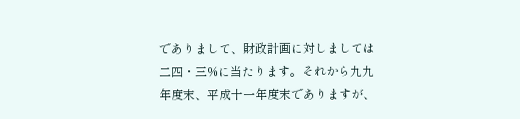でありまして、財政計画に対しましては二四・三%に当たります。それから九九年度末、平成十一年度末でありますが、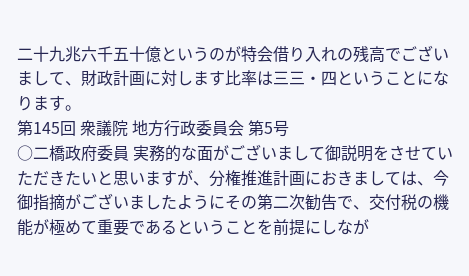二十九兆六千五十億というのが特会借り入れの残高でございまして、財政計画に対します比率は三三・四ということになります。
第145回 衆議院 地方行政委員会 第5号
○二橋政府委員 実務的な面がございまして御説明をさせていただきたいと思いますが、分権推進計画におきましては、今御指摘がございましたようにその第二次勧告で、交付税の機能が極めて重要であるということを前提にしなが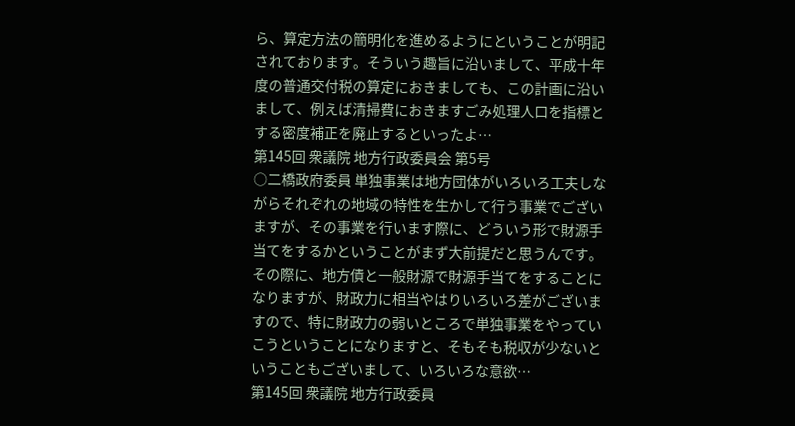ら、算定方法の簡明化を進めるようにということが明記されております。そういう趣旨に沿いまして、平成十年度の普通交付税の算定におきましても、この計画に沿いまして、例えば清掃費におきますごみ処理人口を指標とする密度補正を廃止するといったよ…
第145回 衆議院 地方行政委員会 第5号
○二橋政府委員 単独事業は地方団体がいろいろ工夫しながらそれぞれの地域の特性を生かして行う事業でございますが、その事業を行います際に、どういう形で財源手当てをするかということがまず大前提だと思うんです。その際に、地方債と一般財源で財源手当てをすることになりますが、財政力に相当やはりいろいろ差がございますので、特に財政力の弱いところで単独事業をやっていこうということになりますと、そもそも税収が少ないということもございまして、いろいろな意欲…
第145回 衆議院 地方行政委員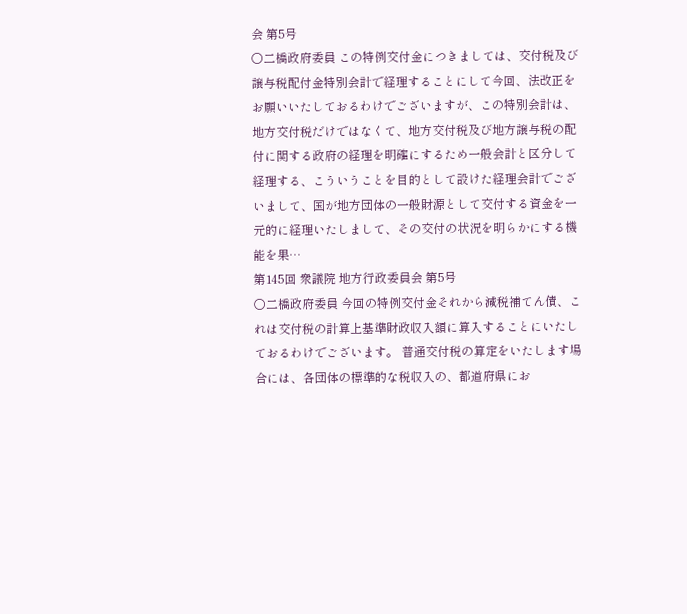会 第5号
○二橋政府委員 この特例交付金につきましては、交付税及び譲与税配付金特別会計で経理することにして今回、法改正をお願いいたしておるわけでございますが、この特別会計は、地方交付税だけではなくて、地方交付税及び地方譲与税の配付に関する政府の経理を明確にするため一般会計と区分して経理する、こういうことを目的として設けた経理会計でございまして、国が地方団体の一般財源として交付する資金を一元的に経理いたしまして、その交付の状況を明らかにする機能を果…
第145回 衆議院 地方行政委員会 第5号
○二橋政府委員 今回の特例交付金それから減税補てん債、これは交付税の計算上基準財政収入額に算入することにいたしておるわけでございます。 普通交付税の算定をいたします場合には、各団体の標準的な税収入の、都道府県にお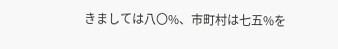きましては八〇%、市町村は七五%を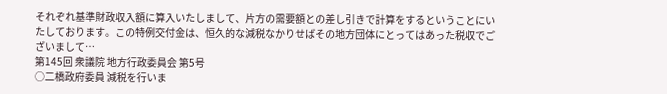それぞれ基準財政収入額に算入いたしまして、片方の需要額との差し引きで計算をするということにいたしております。この特例交付金は、恒久的な減税なかりせばその地方団体にとってはあった税収でございまして…
第145回 衆議院 地方行政委員会 第5号
○二橋政府委員 減税を行いま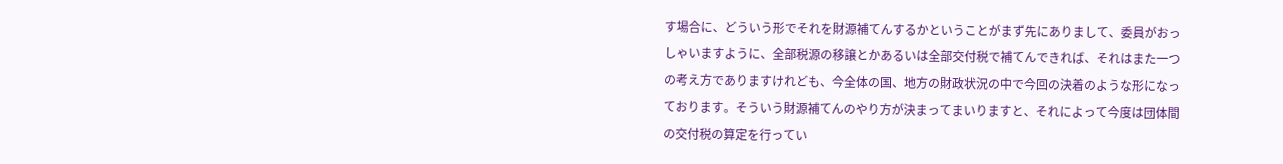す場合に、どういう形でそれを財源補てんするかということがまず先にありまして、委員がおっしゃいますように、全部税源の移譲とかあるいは全部交付税で補てんできれば、それはまた一つの考え方でありますけれども、今全体の国、地方の財政状況の中で今回の決着のような形になっております。そういう財源補てんのやり方が決まってまいりますと、それによって今度は団体間の交付税の算定を行ってい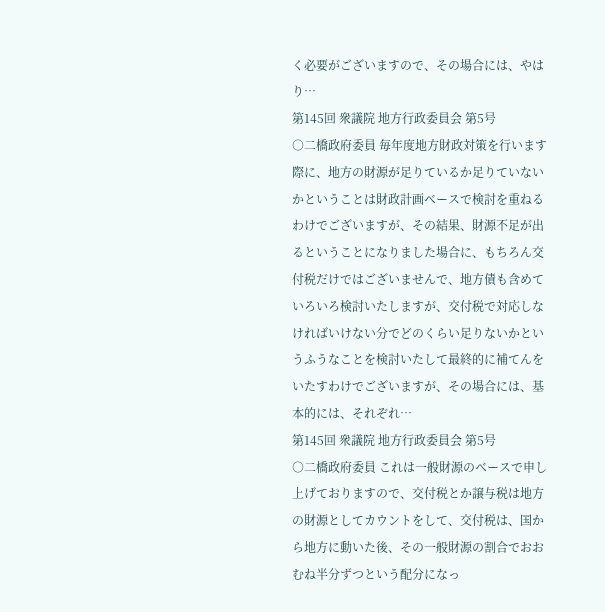く必要がございますので、その場合には、やはり…
第145回 衆議院 地方行政委員会 第5号
○二橋政府委員 毎年度地方財政対策を行います際に、地方の財源が足りているか足りていないかということは財政計画ベースで検討を重ねるわけでございますが、その結果、財源不足が出るということになりました場合に、もちろん交付税だけではございませんで、地方債も含めていろいろ検討いたしますが、交付税で対応しなければいけない分でどのくらい足りないかというふうなことを検討いたして最終的に補てんをいたすわけでございますが、その場合には、基本的には、それぞれ…
第145回 衆議院 地方行政委員会 第5号
○二橋政府委員 これは一般財源のベースで申し上げておりますので、交付税とか譲与税は地方の財源としてカウントをして、交付税は、国から地方に動いた後、その一般財源の割合でおおむね半分ずつという配分になっ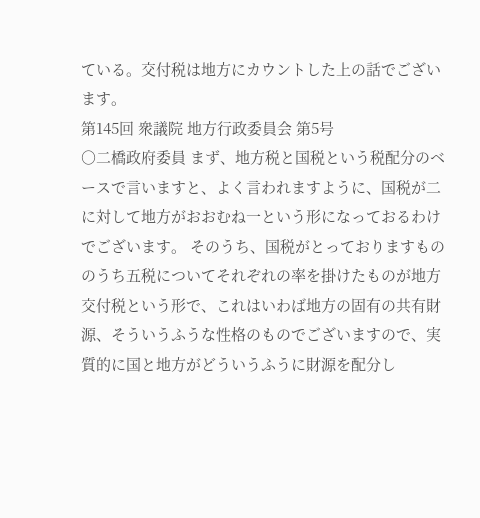ている。交付税は地方にカウントした上の話でございます。
第145回 衆議院 地方行政委員会 第5号
○二橋政府委員 まず、地方税と国税という税配分のベースで言いますと、よく言われますように、国税が二に対して地方がおおむね一という形になっておるわけでございます。 そのうち、国税がとっておりますもののうち五税についてそれぞれの率を掛けたものが地方交付税という形で、これはいわば地方の固有の共有財源、そういうふうな性格のものでございますので、実質的に国と地方がどういうふうに財源を配分し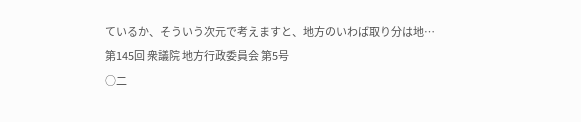ているか、そういう次元で考えますと、地方のいわば取り分は地…
第145回 衆議院 地方行政委員会 第5号
○二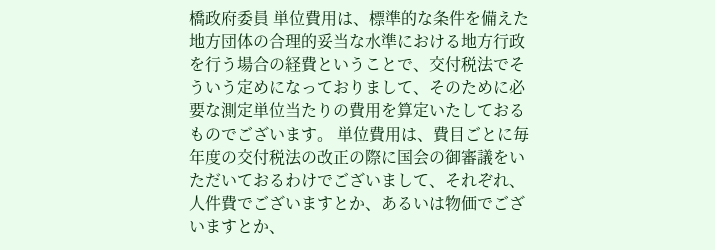橋政府委員 単位費用は、標準的な条件を備えた地方団体の合理的妥当な水準における地方行政を行う場合の経費ということで、交付税法でそういう定めになっておりまして、そのために必要な測定単位当たりの費用を算定いたしておるものでございます。 単位費用は、費目ごとに毎年度の交付税法の改正の際に国会の御審議をいただいておるわけでございまして、それぞれ、人件費でございますとか、あるいは物価でございますとか、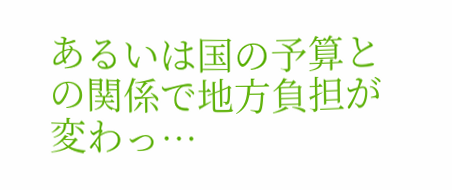あるいは国の予算との関係で地方負担が変わっ…